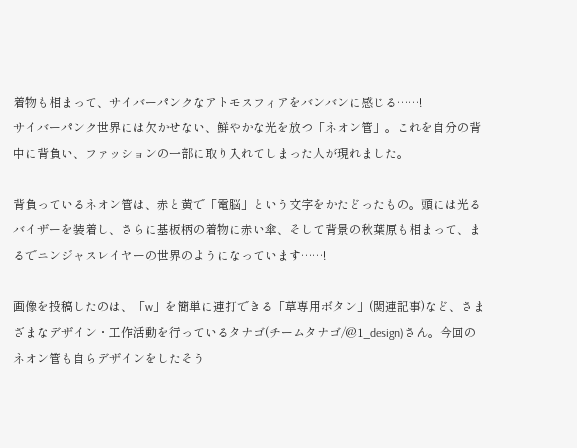着物も相まって、サイバーパンクなアトモスフィアをバンバンに感じる……!
サイバーパンク世界には欠かせない、鮮やかな光を放つ「ネオン管」。これを自分の背中に背負い、ファッションの一部に取り入れてしまった人が現れました。

背負っているネオン管は、赤と黄で「電脳」という文字をかたどったもの。頭には光るバイザーを装着し、さらに基板柄の着物に赤い傘、そして背景の秋葉原も相まって、まるでニンジャスレイヤーの世界のようになっています……!

画像を投稿したのは、「w」を簡単に連打できる「草専用ボタン」(関連記事)など、さまざまなデザイン・工作活動を行っているタナゴ(チームタナゴ/@1_design)さん。今回のネオン管も自らデザインをしたそう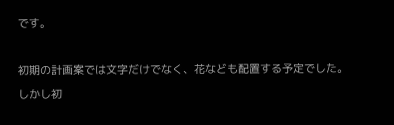です。

初期の計画案では文字だけでなく、花なども配置する予定でした。しかし初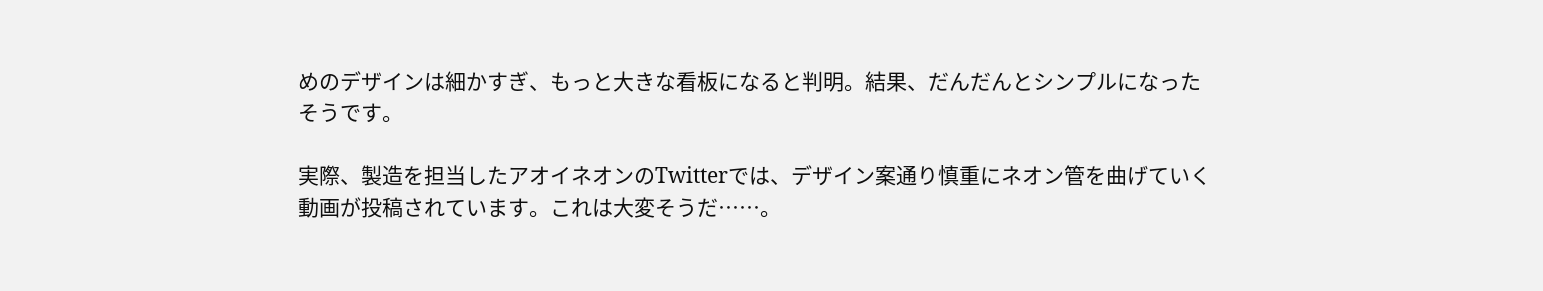めのデザインは細かすぎ、もっと大きな看板になると判明。結果、だんだんとシンプルになったそうです。

実際、製造を担当したアオイネオンのTwitterでは、デザイン案通り慎重にネオン管を曲げていく動画が投稿されています。これは大変そうだ……。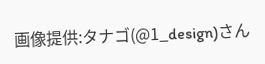画像提供:タナゴ(@1_design)さん